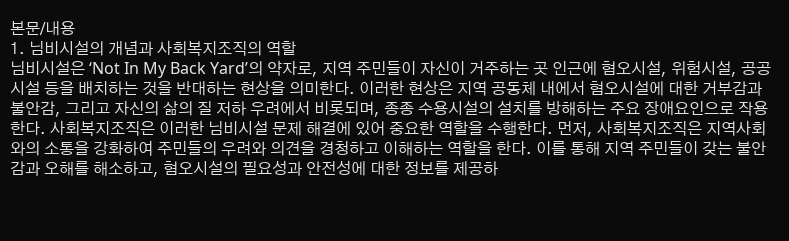본문/내용
1. 님비시설의 개념과 사회복지조직의 역할
님비시설은 ‘Not In My Back Yard’의 약자로, 지역 주민들이 자신이 거주하는 곳 인근에 혐오시설, 위험시설, 공공시설 등을 배치하는 것을 반대하는 현상을 의미한다. 이러한 현상은 지역 공동체 내에서 혐오시설에 대한 거부감과 불안감, 그리고 자신의 삶의 질 저하 우려에서 비롯되며, 종종 수용시설의 설치를 방해하는 주요 장애요인으로 작용한다. 사회복지조직은 이러한 님비시설 문제 해결에 있어 중요한 역할을 수행한다. 먼저, 사회복지조직은 지역사회와의 소통을 강화하여 주민들의 우려와 의견을 경청하고 이해하는 역할을 한다. 이를 통해 지역 주민들이 갖는 불안감과 오해를 해소하고, 혐오시설의 필요성과 안전성에 대한 정보를 제공하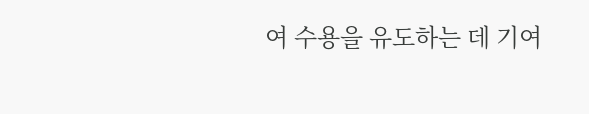여 수용을 유도하는 데 기여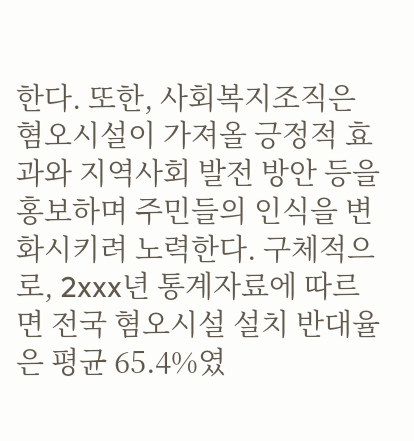한다. 또한, 사회복지조직은 혐오시설이 가져올 긍정적 효과와 지역사회 발전 방안 등을 홍보하며 주민들의 인식을 변화시키려 노력한다. 구체적으로, 2xxx년 통계자료에 따르면 전국 혐오시설 설치 반대율은 평균 65.4%였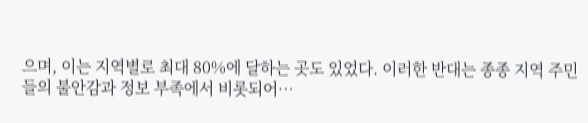으며, 이는 지역별로 최대 80%에 달하는 곳도 있었다. 이러한 반대는 종종 지역 주민들의 불안감과 정보 부족에서 비롯되어…